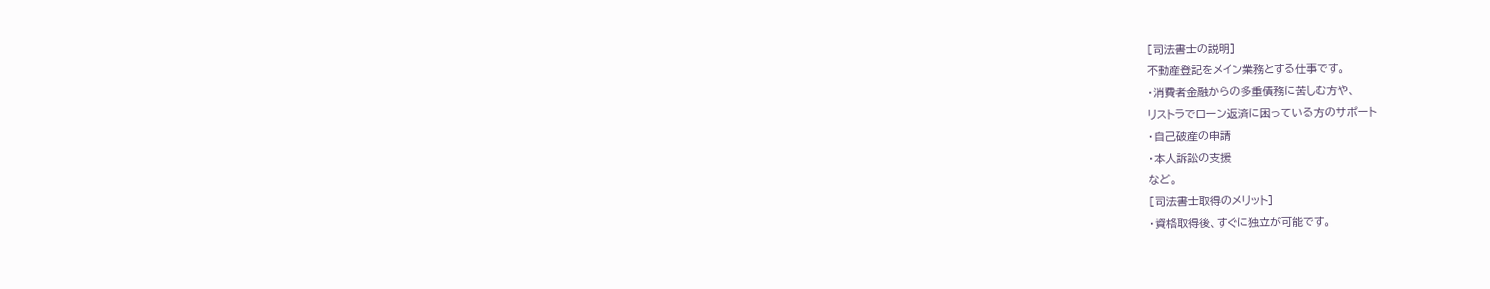[司法書士の説明]
不動産登記をメイン業務とする仕事です。
・消費者金融からの多重債務に苦しむ方や、
リストラでローン返済に困っている方のサポート
・自己破産の申請
・本人訴訟の支援
など。
[司法書士取得のメリット]
・資格取得後、すぐに独立が可能です。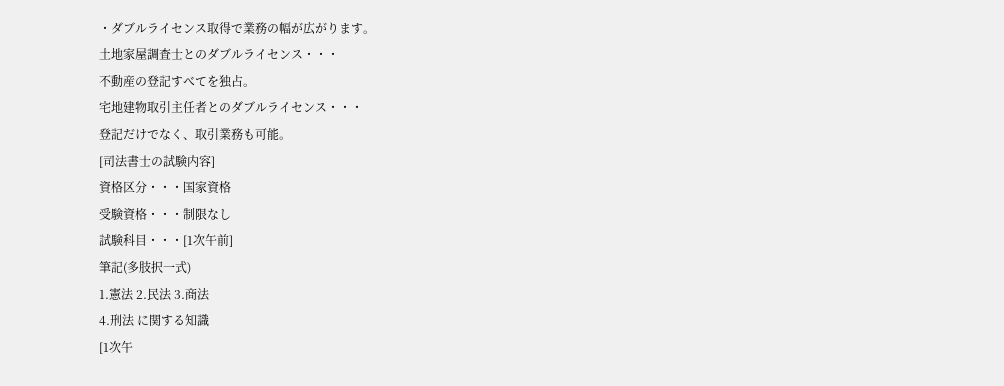・ダブルライセンス取得で業務の幅が広がります。
土地家屋調査士とのダブルライセンス・・・
不動産の登記すべてを独占。
宅地建物取引主任者とのダブルライセンス・・・
登記だけでなく、取引業務も可能。
[司法書士の試験内容]
資格区分・・・国家資格
受験資格・・・制限なし
試験科目・・・[1次午前]
筆記(多肢択一式)
1.憲法 2.民法 3.商法
4.刑法 に関する知識
[1次午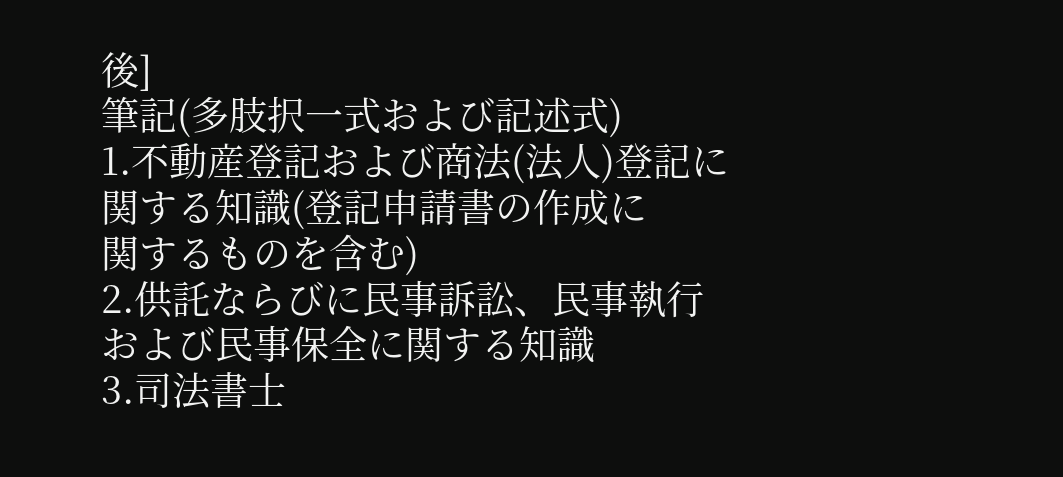後]
筆記(多肢択一式および記述式)
1.不動産登記および商法(法人)登記に
関する知識(登記申請書の作成に
関するものを含む)
2.供託ならびに民事訴訟、民事執行
および民事保全に関する知識
3.司法書士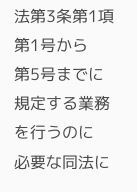法第3条第1項第1号から
第5号までに規定する業務を行うのに
必要な同法に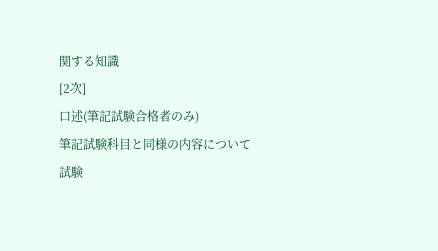関する知識
[2次]
口述(筆記試験合格者のみ)
筆記試験科目と同様の内容について
試験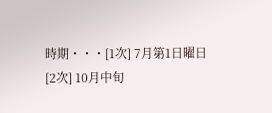時期・・・[1次] 7月第1日曜日
[2次] 10月中旬